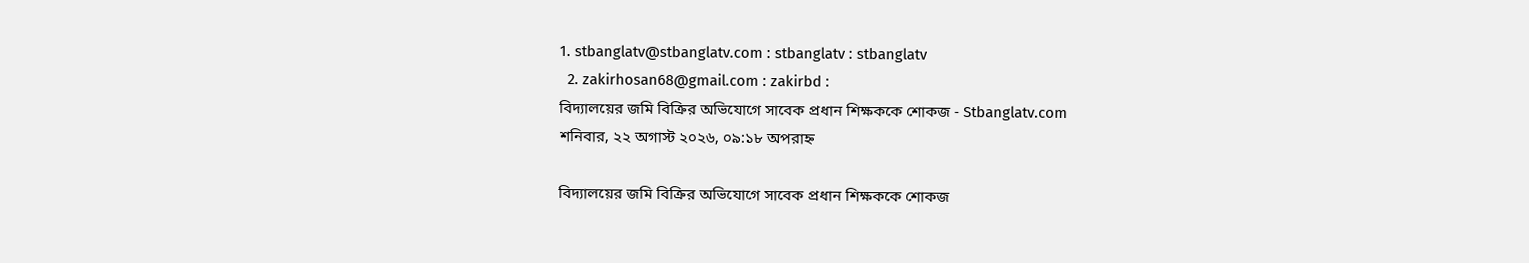1. stbanglatv@stbanglatv.com : stbanglatv : stbanglatv
  2. zakirhosan68@gmail.com : zakirbd :
বিদ্যালয়ের জমি বিক্রির অভিযোগে সাবেক প্রধান শিক্ষককে শোকজ - Stbanglatv.com
শনিবার, ২২ অগাস্ট ২০২৬, ০৯:১৮ অপরাহ্ন

বিদ্যালয়ের জমি বিক্রির অভিযোগে সাবেক প্রধান শিক্ষককে শোকজ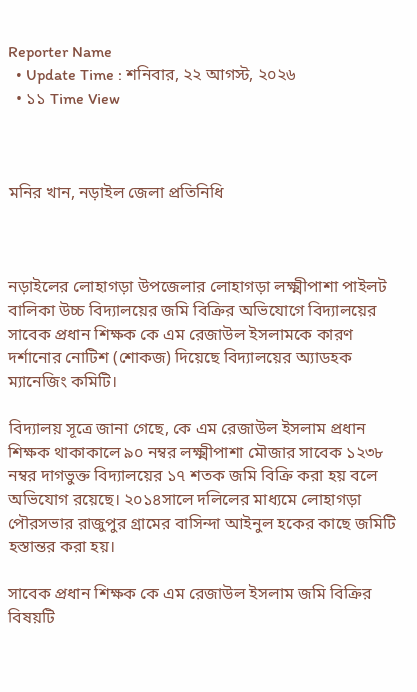Reporter Name
  • Update Time : শনিবার, ২২ আগস্ট, ২০২৬
  • ১১ Time View



মনির খান, নড়াইল জেলা প্রতিনিধি



নড়াইলের লোহাগড়া উপজেলার লোহাগড়া লক্ষ্মীপাশা পাইলট বালিকা উচ্চ বিদ্যালয়ের জমি বিক্রির অভিযোগে বিদ্যালয়ের সাবেক প্রধান শিক্ষক কে এম রেজাউল ইসলামকে কারণ দর্শানোর নোটিশ (শোকজ) দিয়েছে বিদ্যালয়ের অ্যাডহক ম্যানেজিং কমিটি।

বিদ্যালয় সূত্রে জানা গেছে, কে এম রেজাউল ইসলাম প্রধান শিক্ষক থাকাকালে ৯০ নম্বর লক্ষ্মীপাশা মৌজার সাবেক ১২৩৮ নম্বর দাগভুক্ত বিদ্যালয়ের ১৭ শতক জমি বিক্রি করা হয় বলে অভিযোগ রয়েছে। ২০১৪সালে দলিলের মাধ্যমে লোহাগড়া পৌরসভার রাজুপুর গ্রামের বাসিন্দা আইনুল হকের কাছে জমিটি হস্তান্তর করা হয়।

সাবেক প্রধান শিক্ষক কে এম রেজাউল ইসলাম জমি বিক্রির বিষয়টি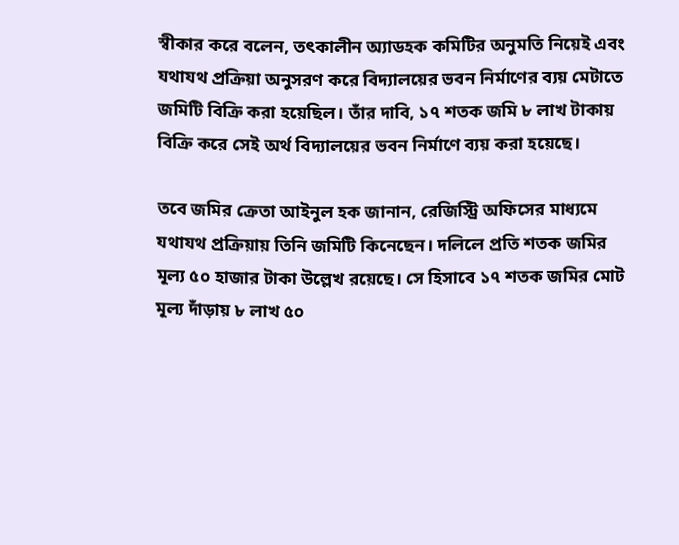স্বীকার করে বলেন, তৎকালীন অ্যাডহক কমিটির অনুমতি নিয়েই এবং যথাযথ প্রক্রিয়া অনুসরণ করে বিদ্যালয়ের ভবন নির্মাণের ব্যয় মেটাতে জমিটি বিক্রি করা হয়েছিল। তাঁর দাবি, ১৭ শতক জমি ৮ লাখ টাকায় বিক্রি করে সেই অর্থ বিদ্যালয়ের ভবন নির্মাণে ব্যয় করা হয়েছে।

তবে জমির ক্রেতা আইনুল হক জানান, রেজিস্ট্রি অফিসের মাধ্যমে যথাযথ প্রক্রিয়ায় তিনি জমিটি কিনেছেন। দলিলে প্রতি শতক জমির মূল্য ৫০ হাজার টাকা উল্লেখ রয়েছে। সে হিসাবে ১৭ শতক জমির মোট মূল্য দাঁড়ায় ৮ লাখ ৫০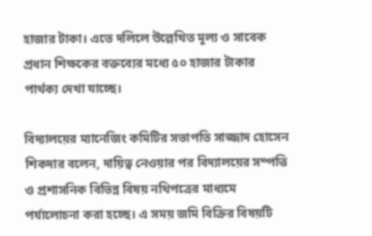হাজার টাকা। এতে দলিলে উল্লেখিত মূল্য ও সাবেক প্রধান শিক্ষকের বক্তব্যের মধ্যে ৫০ হাজার টাকার পার্থক্য দেখা যাচ্ছে।

বিদ্যালয়ের ম্যানেজিং কমিটির সভাপতি সাজ্জাদ হোসেন শিকদার বলেন, দায়িত্ব নেওয়ার পর বিদ্যালয়ের সম্পত্তি ও প্রশাসনিক বিভিন্ন বিষয় নথিপত্রের মাধ্যমে পর্যালোচনা করা হচ্ছে। এ সময় জমি বিক্রির বিষয়টি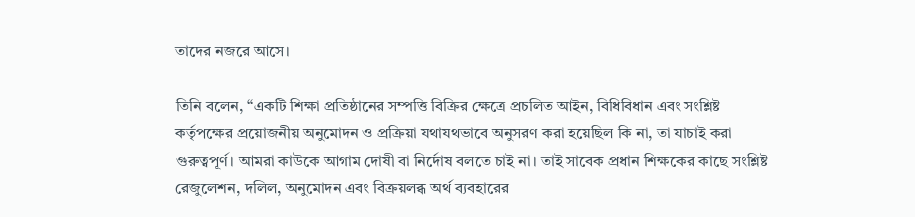তাদের নজরে আসে।

তিনি বলেন, “একটি শিক্ষা প্রতিষ্ঠানের সম্পত্তি বিক্রির ক্ষেত্রে প্রচলিত আইন, বিধিবিধান এবং সংশ্লিষ্ট কর্তৃপক্ষের প্রয়োজনীয় অনুমোদন ও প্রক্রিয়া যথাযথভাবে অনুসরণ করা হয়েছিল কি না, তা যাচাই করা গুরুত্বপূর্ণ। আমরা কাউকে আগাম দোষী বা নির্দোষ বলতে চাই না। তাই সাবেক প্রধান শিক্ষকের কাছে সংশ্লিষ্ট রেজুলেশন, দলিল, অনুমোদন এবং বিক্রয়লব্ধ অর্থ ব্যবহারের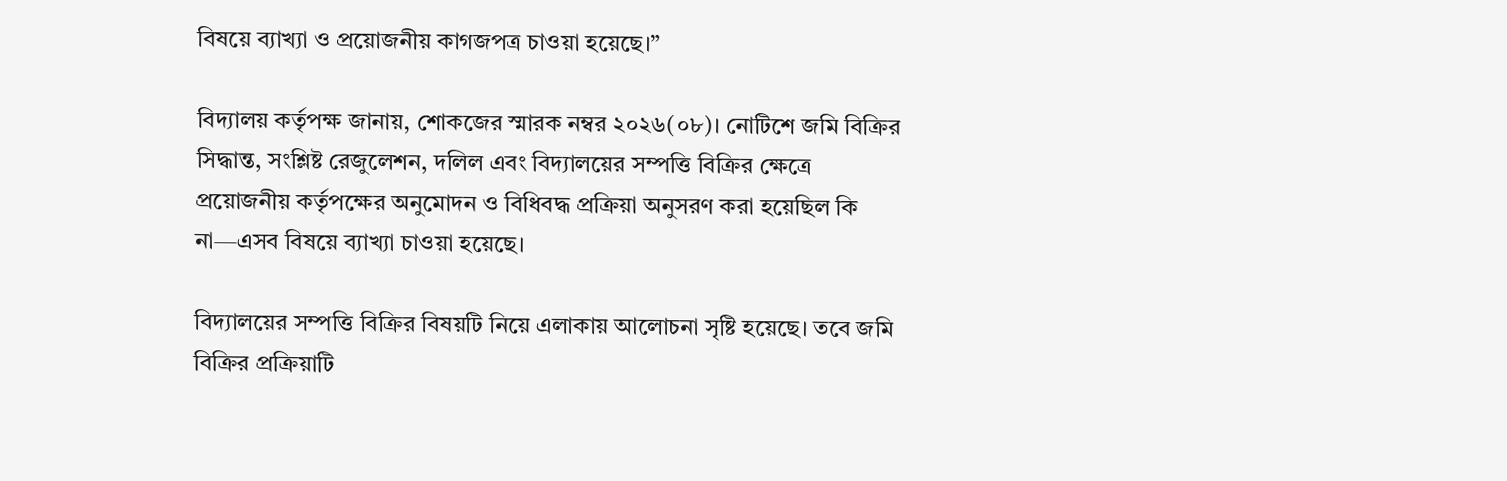বিষয়ে ব্যাখ্যা ও প্রয়োজনীয় কাগজপত্র চাওয়া হয়েছে।”

বিদ্যালয় কর্তৃপক্ষ জানায়, শোকজের স্মারক নম্বর ২০২৬(০৮)। নোটিশে জমি বিক্রির সিদ্ধান্ত, সংশ্লিষ্ট রেজুলেশন, দলিল এবং বিদ্যালয়ের সম্পত্তি বিক্রির ক্ষেত্রে প্রয়োজনীয় কর্তৃপক্ষের অনুমোদন ও বিধিবদ্ধ প্রক্রিয়া অনুসরণ করা হয়েছিল কি না—এসব বিষয়ে ব্যাখ্যা চাওয়া হয়েছে।

বিদ্যালয়ের সম্পত্তি বিক্রির বিষয়টি নিয়ে এলাকায় আলোচনা সৃষ্টি হয়েছে। তবে জমি বিক্রির প্রক্রিয়াটি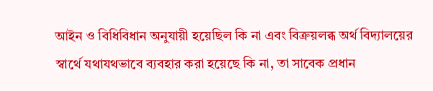আইন ও বিধিবিধান অনুযায়ী হয়েছিল কি না এবং বিক্রয়লব্ধ অর্থ বিদ্যালয়ের স্বার্থে যথাযথভাবে ব্যবহার করা হয়েছে কি না, তা সাবেক প্রধান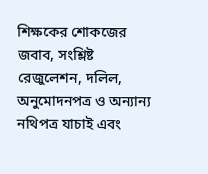শিক্ষকের শোকজের জবাব, সংশ্লিষ্ট রেজুলেশন, দলিল, অনুমোদনপত্র ও অন্যান্য নথিপত্র যাচাই এবং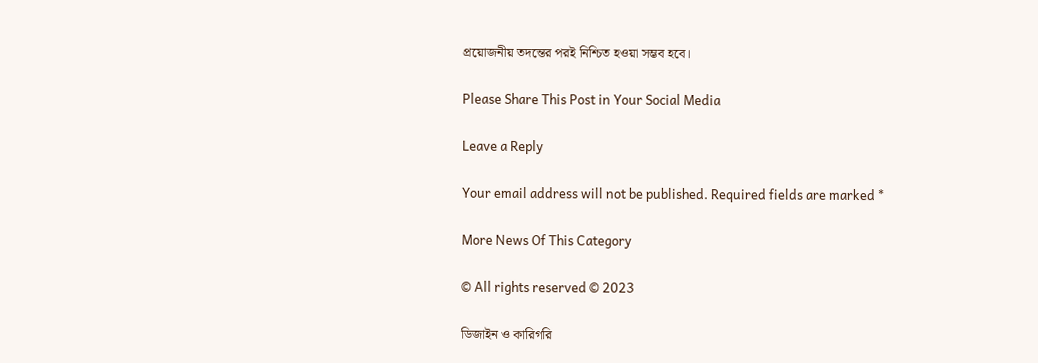প্রয়োজনীয় তদন্তের পরই নিশ্চিত হওয়া সম্ভব হবে।

Please Share This Post in Your Social Media

Leave a Reply

Your email address will not be published. Required fields are marked *

More News Of This Category

© All rights reserved © 2023

ডিজাইন ও কারিগরি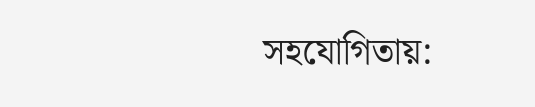সহযোগিতায়: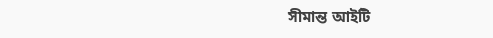সীমান্ত আইটি